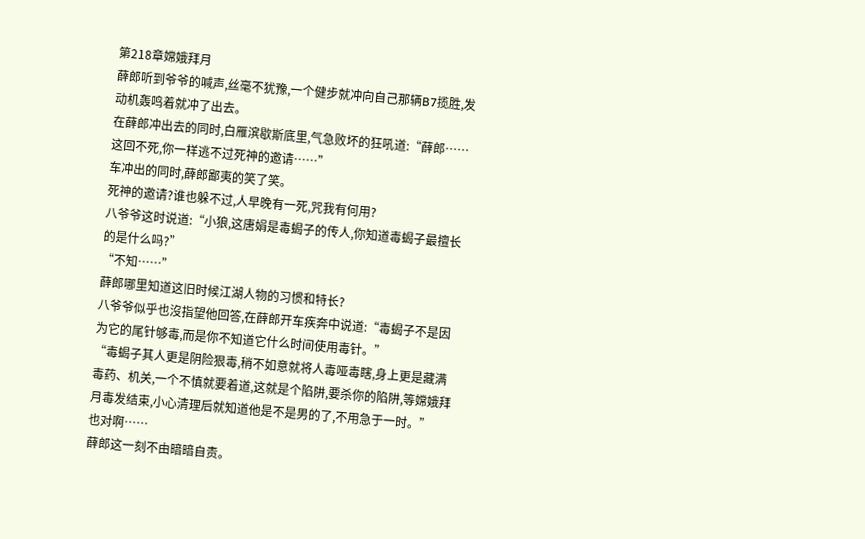第218章嫦娥拜月
薛郎听到爷爷的喊声,丝毫不犹豫,一个健步就冲向自己那辆B7揽胜,发动机轰鸣着就冲了出去。
在薛郎冲出去的同时,白雁滨歇斯底里,气急败坏的狂吼道:“薛郎……这回不死,你一样逃不过死神的邀请……”
车冲出的同时,薛郎鄙夷的笑了笑。
死神的邀请?谁也躲不过,人早晚有一死,咒我有何用?
八爷爷这时说道:“小狼,这唐娟是毒蝎子的传人,你知道毒蝎子最擅长的是什么吗?”
“不知……”
薛郎哪里知道这旧时候江湖人物的习惯和特长?
八爷爷似乎也沒指望他回答,在薛郎开车疾奔中说道:“毒蝎子不是因为它的尾针够毒,而是你不知道它什么时间使用毒针。”
“毒蝎子其人更是阴险狠毒,稍不如意就将人毒哑毒瞎,身上更是藏满毒药、机关,一个不慎就要着道,这就是个陷阱,要杀你的陷阱,等嫦娥拜月毒发结束,小心清理后就知道他是不是男的了,不用急于一时。”
也对啊……
薛郎这一刻不由暗暗自责。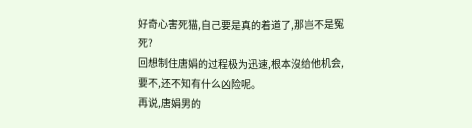好奇心害死猫,自己要是真的着道了,那岂不是冤死?
回想制住唐娟的过程极为迅速,根本沒给他机会,要不,还不知有什么凶险呢。
再说,唐娟男的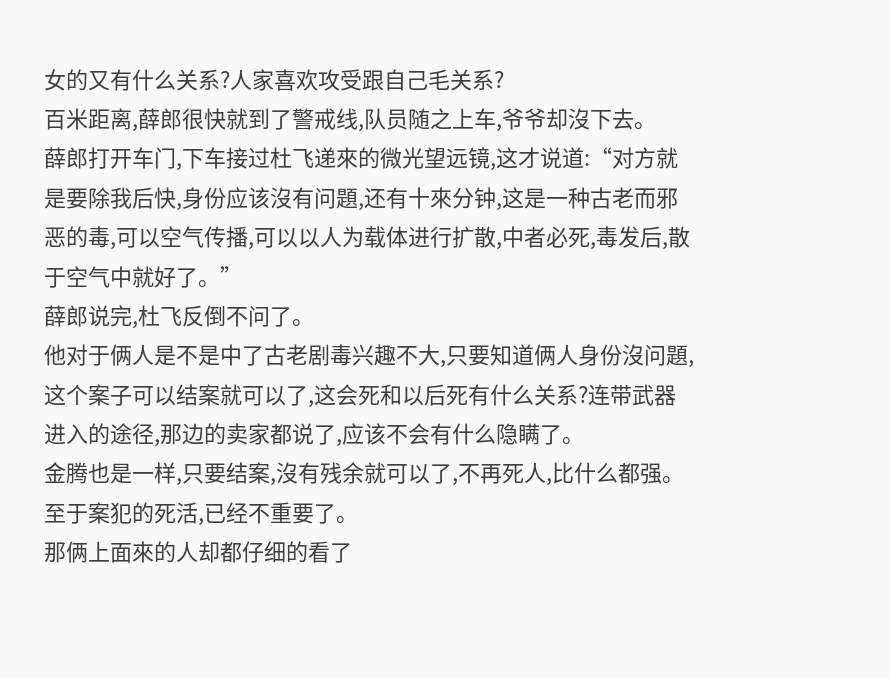女的又有什么关系?人家喜欢攻受跟自己毛关系?
百米距离,薛郎很快就到了警戒线,队员随之上车,爷爷却沒下去。
薛郎打开车门,下车接过杜飞递來的微光望远镜,这才说道:“对方就是要除我后快,身份应该沒有问題,还有十來分钟,这是一种古老而邪恶的毒,可以空气传播,可以以人为载体进行扩散,中者必死,毒发后,散于空气中就好了。”
薛郎说完,杜飞反倒不问了。
他对于俩人是不是中了古老剧毒兴趣不大,只要知道俩人身份沒问題,这个案子可以结案就可以了,这会死和以后死有什么关系?连带武器进入的途径,那边的卖家都说了,应该不会有什么隐瞒了。
金腾也是一样,只要结案,沒有残余就可以了,不再死人,比什么都强。至于案犯的死活,已经不重要了。
那俩上面來的人却都仔细的看了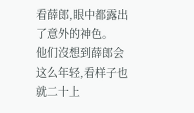看薛郎,眼中都露出了意外的神色。
他们沒想到薛郎会这么年轻,看样子也就二十上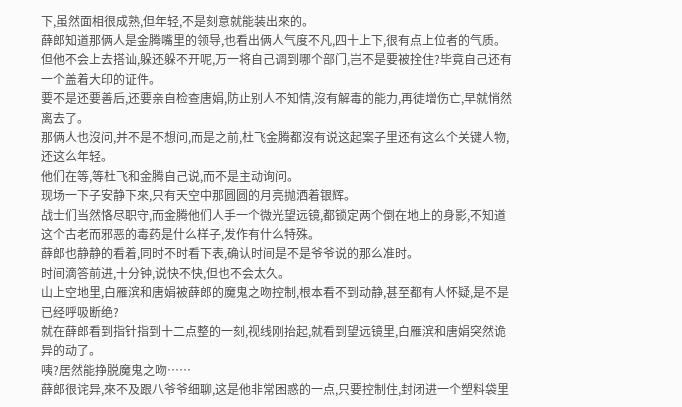下,虽然面相很成熟,但年轻,不是刻意就能装出來的。
薛郎知道那俩人是金腾嘴里的领导,也看出俩人气度不凡,四十上下,很有点上位者的气质。
但他不会上去搭讪,躲还躲不开呢,万一将自己调到哪个部门,岂不是要被拴住?毕竟自己还有一个盖着大印的证件。
要不是还要善后,还要亲自检查唐娟,防止别人不知情,沒有解毒的能力,再徒增伤亡,早就悄然离去了。
那俩人也沒问,并不是不想问,而是之前,杜飞金腾都沒有说这起案子里还有这么个关键人物,还这么年轻。
他们在等,等杜飞和金腾自己说,而不是主动询问。
现场一下子安静下來,只有天空中那圆圆的月亮抛洒着银辉。
战士们当然恪尽职守,而金腾他们人手一个微光望远镜,都锁定两个倒在地上的身影,不知道这个古老而邪恶的毒药是什么样子,发作有什么特殊。
薛郎也静静的看着,同时不时看下表,确认时间是不是爷爷说的那么准时。
时间滴答前进,十分钟,说快不快,但也不会太久。
山上空地里,白雁滨和唐娟被薛郎的魔鬼之吻控制,根本看不到动静,甚至都有人怀疑,是不是已经呼吸断绝?
就在薛郎看到指针指到十二点整的一刻,视线刚抬起,就看到望远镜里,白雁滨和唐娟突然诡异的动了。
咦?居然能挣脱魔鬼之吻……
薛郎很诧异,來不及跟八爷爷细聊,这是他非常困惑的一点,只要控制住,封闭进一个塑料袋里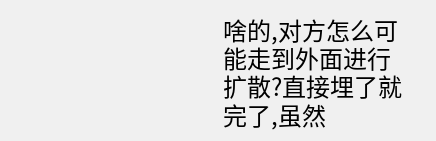啥的,对方怎么可能走到外面进行扩散?直接埋了就完了,虽然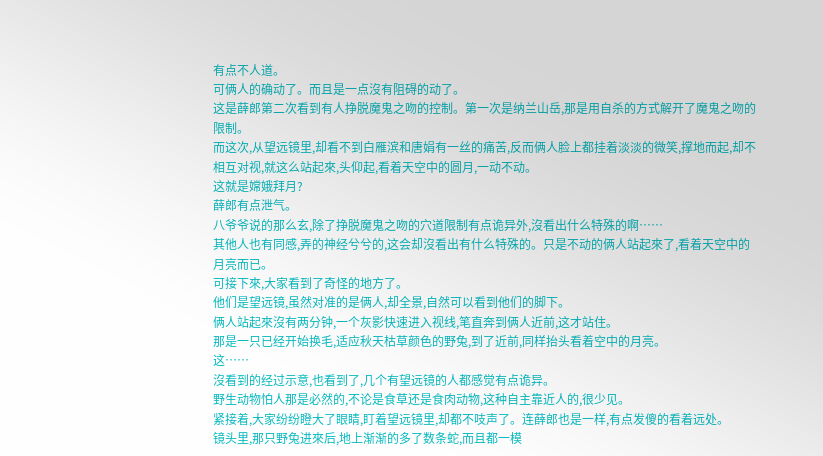有点不人道。
可俩人的确动了。而且是一点沒有阻碍的动了。
这是薛郎第二次看到有人挣脱魔鬼之吻的控制。第一次是纳兰山岳,那是用自杀的方式解开了魔鬼之吻的限制。
而这次,从望远镜里,却看不到白雁滨和唐娟有一丝的痛苦,反而俩人脸上都挂着淡淡的微笑,撑地而起,却不相互对视,就这么站起來,头仰起,看着天空中的圆月,一动不动。
这就是嫦娥拜月?
薛郎有点泄气。
八爷爷说的那么玄,除了挣脱魔鬼之吻的穴道限制有点诡异外,沒看出什么特殊的啊……
其他人也有同感,弄的神经兮兮的,这会却沒看出有什么特殊的。只是不动的俩人站起來了,看着天空中的月亮而已。
可接下來,大家看到了奇怪的地方了。
他们是望远镜,虽然对准的是俩人,却全景,自然可以看到他们的脚下。
俩人站起來沒有两分钟,一个灰影快速进入视线,笔直奔到俩人近前,这才站住。
那是一只已经开始换毛,适应秋天枯草颜色的野兔,到了近前,同样抬头看着空中的月亮。
这……
沒看到的经过示意,也看到了,几个有望远镜的人都感觉有点诡异。
野生动物怕人那是必然的,不论是食草还是食肉动物,这种自主靠近人的,很少见。
紧接着,大家纷纷瞪大了眼睛,盯着望远镜里,却都不吱声了。连薛郎也是一样,有点发傻的看着远处。
镜头里,那只野兔进來后,地上渐渐的多了数条蛇,而且都一模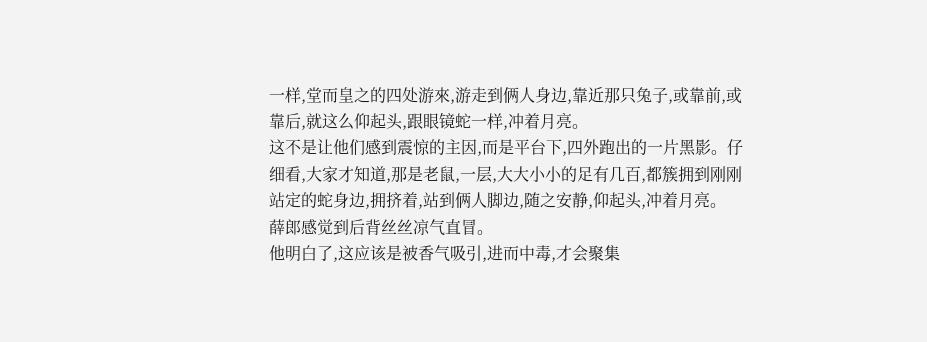一样,堂而皇之的四处游來,游走到俩人身边,靠近那只兔子,或靠前,或靠后,就这么仰起头,跟眼镜蛇一样,冲着月亮。
这不是让他们感到震惊的主因,而是平台下,四外跑出的一片黑影。仔细看,大家才知道,那是老鼠,一层,大大小小的足有几百,都簇拥到刚刚站定的蛇身边,拥挤着,站到俩人脚边,随之安静,仰起头,冲着月亮。
薛郎感觉到后背丝丝凉气直冒。
他明白了,这应该是被香气吸引,进而中毒,才会聚集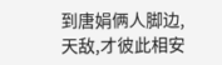到唐娟俩人脚边,天敌,才彼此相安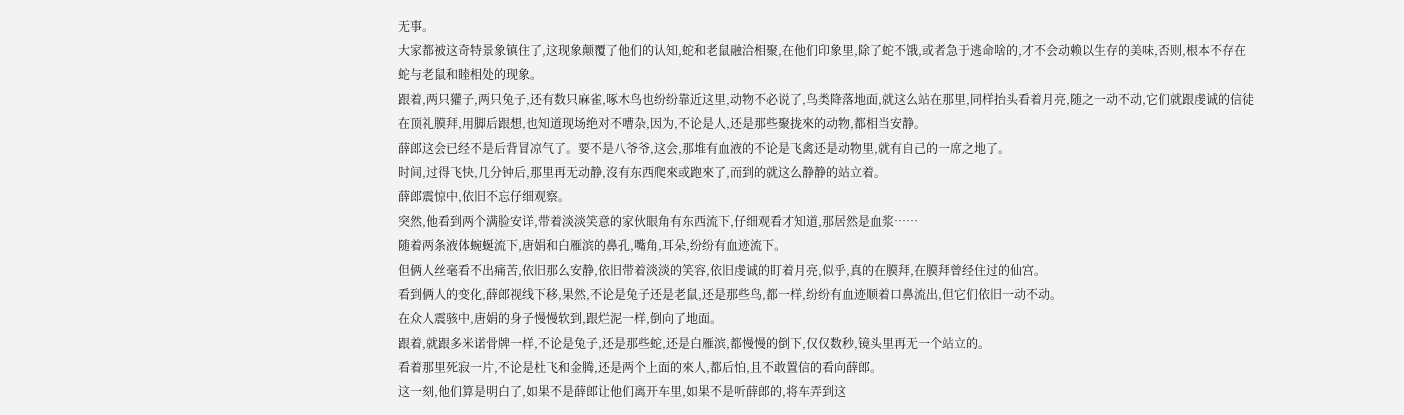无事。
大家都被这奇特景象镇住了,这现象颠覆了他们的认知,蛇和老鼠融洽相聚,在他们印象里,除了蛇不饿,或者急于逃命啥的,才不会动赖以生存的美味,否则,根本不存在蛇与老鼠和睦相处的现象。
跟着,两只獾子,两只兔子,还有数只麻雀,啄木鸟也纷纷靠近这里,动物不必说了,鸟类降落地面,就这么站在那里,同样抬头看着月亮,随之一动不动,它们就跟虔诚的信徒在顶礼膜拜,用脚后跟想,也知道现场绝对不嘈杂,因为,不论是人,还是那些聚拢來的动物,都相当安静。
薛郎这会已经不是后背冒凉气了。要不是八爷爷,这会,那堆有血液的不论是飞禽还是动物里,就有自己的一席之地了。
时间,过得飞快,几分钟后,那里再无动静,沒有东西爬來或跑來了,而到的就这么静静的站立着。
薛郎震惊中,依旧不忘仔细观察。
突然,他看到两个满脸安详,带着淡淡笑意的家伙眼角有东西流下,仔细观看才知道,那居然是血浆……
随着两条液体蜿蜒流下,唐娟和白雁滨的鼻孔,嘴角,耳朵,纷纷有血迹流下。
但俩人丝毫看不出痛苦,依旧那么安静,依旧带着淡淡的笑容,依旧虔诚的盯着月亮,似乎,真的在膜拜,在膜拜曾经住过的仙宫。
看到俩人的变化,薛郎视线下移,果然,不论是兔子还是老鼠,还是那些鸟,都一样,纷纷有血迹顺着口鼻流出,但它们依旧一动不动。
在众人震骇中,唐娟的身子慢慢软到,跟烂泥一样,倒向了地面。
跟着,就跟多米诺骨牌一样,不论是兔子,还是那些蛇,还是白雁滨,都慢慢的倒下,仅仅数秒,镜头里再无一个站立的。
看着那里死寂一片,不论是杜飞和金腾,还是两个上面的來人,都后怕,且不敢置信的看向薛郎。
这一刻,他们算是明白了,如果不是薛郎让他们离开车里,如果不是听薛郎的,将车弄到这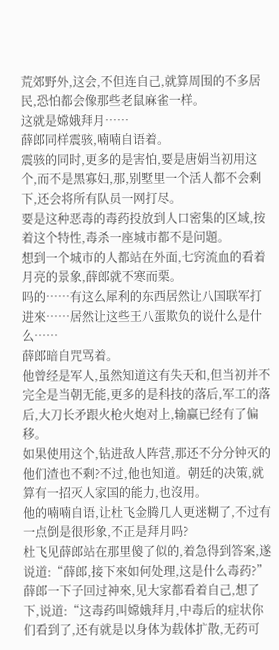荒郊野外,这会,不但连自己,就算周围的不多居民,恐怕都会像那些老鼠麻雀一样。
这就是嫦娥拜月……
薛郎同样震骇,喃喃自语着。
震骇的同时,更多的是害怕,要是唐娟当初用这个,而不是黑寡妇,那,别墅里一个活人都不会剩下,还会将所有队员一网打尽。
要是这种恶毒的毒药投放到人口密集的区域,按着这个特性,毒杀一座城市都不是问題。
想到一个城市的人都站在外面,七窍流血的看着月亮的景象,薛郎就不寒而栗。
吗的……有这么犀利的东西居然让八国联军打进來……居然让这些王八蛋欺负的说什么是什么……
薛郎暗自咒骂着。
他曾经是军人,虽然知道这有失天和,但当初并不完全是当朝无能,更多的是科技的落后,军工的落后,大刀长矛跟火枪火炮对上,输赢已经有了偏移。
如果使用这个,钻进敌人阵营,那还不分分钟灭的他们渣也不剩?不过,他也知道。朝廷的决策,就算有一招灭人家国的能力,也沒用。
他的喃喃自语,让杜飞金腾几人更迷糊了,不过有一点倒是很形象,不正是拜月吗?
杜飞见薛郎站在那里傻了似的,着急得到答案,遂说道:“薛郎,接下來如何处理,这是什么毒药?”
薛郎一下子回过神來,见大家都看着自己,想了下,说道:“这毒药叫嫦娥拜月,中毒后的症状你们看到了,还有就是以身体为载体扩散,无药可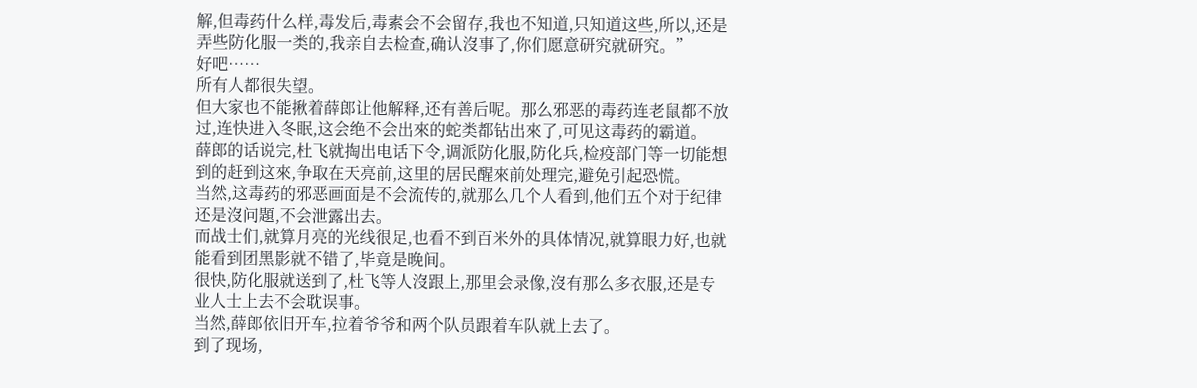解,但毒药什么样,毒发后,毒素会不会留存,我也不知道,只知道这些,所以,还是弄些防化服一类的,我亲自去检查,确认沒事了,你们愿意研究就研究。”
好吧……
所有人都很失望。
但大家也不能揪着薛郎让他解释,还有善后呢。那么邪恶的毒药连老鼠都不放过,连快进入冬眠,这会绝不会出來的蛇类都钻出來了,可见这毒药的霸道。
薛郎的话说完,杜飞就掏出电话下令,调派防化服,防化兵,检疫部门等一切能想到的赶到这來,争取在天亮前,这里的居民醒來前处理完,避免引起恐慌。
当然,这毒药的邪恶画面是不会流传的,就那么几个人看到,他们五个对于纪律还是沒问題,不会泄露出去。
而战士们,就算月亮的光线很足,也看不到百米外的具体情况,就算眼力好,也就能看到团黑影就不错了,毕竟是晚间。
很快,防化服就送到了,杜飞等人沒跟上,那里会录像,沒有那么多衣服,还是专业人士上去不会耽误事。
当然,薛郎依旧开车,拉着爷爷和两个队员跟着车队就上去了。
到了现场,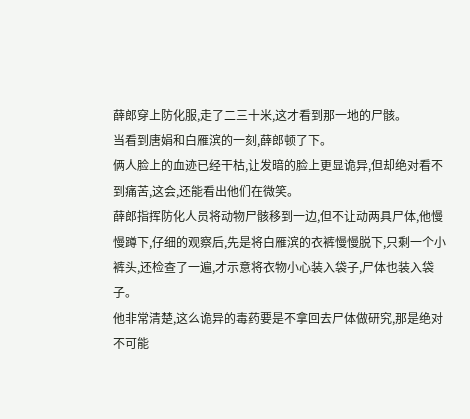薛郎穿上防化服,走了二三十米,这才看到那一地的尸骸。
当看到唐娟和白雁滨的一刻,薛郎顿了下。
俩人脸上的血迹已经干枯,让发暗的脸上更显诡异,但却绝对看不到痛苦,这会,还能看出他们在微笑。
薛郎指挥防化人员将动物尸骸移到一边,但不让动两具尸体,他慢慢蹲下,仔细的观察后,先是将白雁滨的衣裤慢慢脱下,只剩一个小裤头,还检查了一遍,才示意将衣物小心装入袋子,尸体也装入袋子。
他非常清楚,这么诡异的毒药要是不拿回去尸体做研究,那是绝对不可能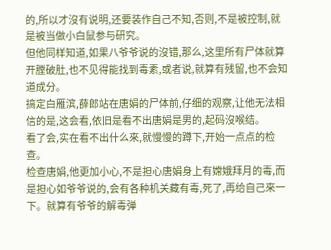的,所以才沒有说明,还要装作自己不知,否则,不是被控制,就是被当做小白鼠参与研究。
但他同样知道,如果八爷爷说的沒错,那么,这里所有尸体就算开膛破肚,也不见得能找到毒素,或者说,就算有残留,也不会知道成分。
搞定白雁滨,薛郎站在唐娟的尸体前,仔细的观察,让他无法相信的是,这会看,依旧是看不出唐娟是男的,起码沒喉结。
看了会,实在看不出什么來,就慢慢的蹲下,开始一点点的检查。
检查唐娟,他更加小心,不是担心唐娟身上有嫦娥拜月的毒,而是担心如爷爷说的,会有各种机关藏有毒,死了,再给自己來一下。就算有爷爷的解毒弹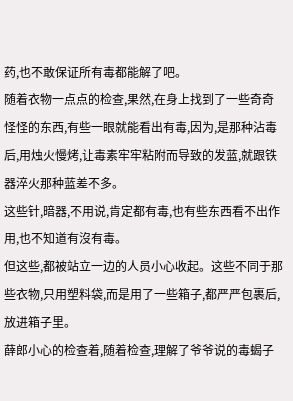药,也不敢保证所有毒都能解了吧。
随着衣物一点点的检查,果然,在身上找到了一些奇奇怪怪的东西,有些一眼就能看出有毒,因为,是那种沾毒后,用烛火慢烤,让毒素牢牢粘附而导致的发蓝,就跟铁器淬火那种蓝差不多。
这些针,暗器,不用说,肯定都有毒,也有些东西看不出作用,也不知道有沒有毒。
但这些,都被站立一边的人员小心收起。这些不同于那些衣物,只用塑料袋,而是用了一些箱子,都严严包裹后,放进箱子里。
薛郎小心的检查着,随着检查,理解了爷爷说的毒蝎子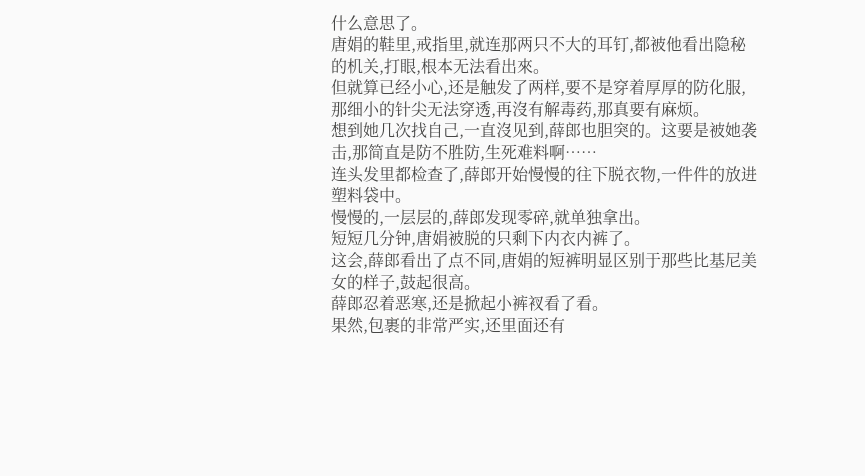什么意思了。
唐娟的鞋里,戒指里,就连那两只不大的耳钉,都被他看出隐秘的机关,打眼,根本无法看出來。
但就算已经小心,还是触发了两样,要不是穿着厚厚的防化服,那细小的针尖无法穿透,再沒有解毒药,那真要有麻烦。
想到她几次找自己,一直沒见到,薛郎也胆突的。这要是被她袭击,那简直是防不胜防,生死难料啊……
连头发里都检查了,薛郎开始慢慢的往下脱衣物,一件件的放进塑料袋中。
慢慢的,一层层的,薛郎发现零碎,就单独拿出。
短短几分钟,唐娟被脱的只剩下内衣内裤了。
这会,薛郎看出了点不同,唐娟的短裤明显区别于那些比基尼美女的样子,鼓起很高。
薛郎忍着恶寒,还是掀起小裤衩看了看。
果然,包裹的非常严实,还里面还有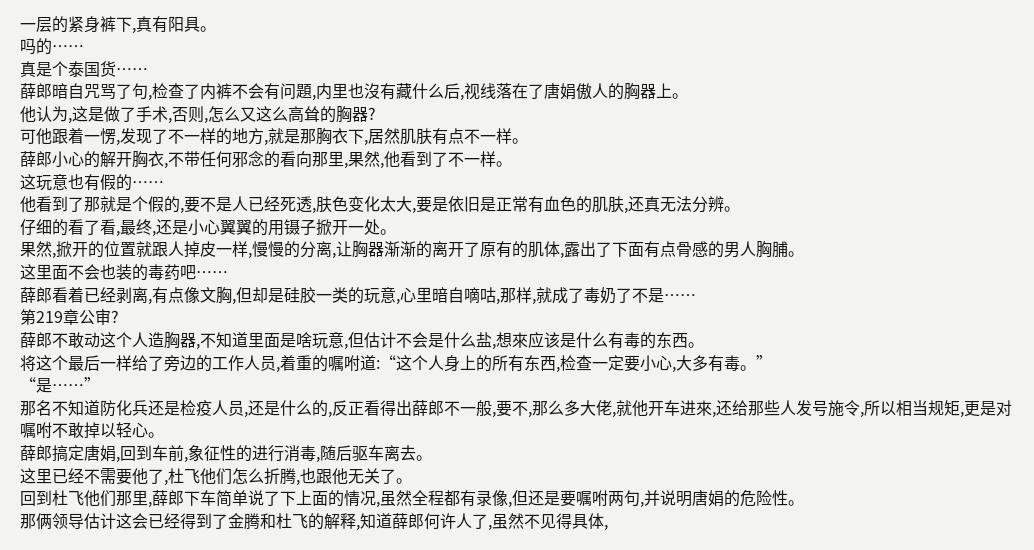一层的紧身裤下,真有阳具。
吗的……
真是个泰国货……
薛郎暗自咒骂了句,检查了内裤不会有问題,内里也沒有藏什么后,视线落在了唐娟傲人的胸器上。
他认为,这是做了手术,否则,怎么又这么高耸的胸器?
可他跟着一愣,发现了不一样的地方,就是那胸衣下,居然肌肤有点不一样。
薛郎小心的解开胸衣,不带任何邪念的看向那里,果然,他看到了不一样。
这玩意也有假的……
他看到了那就是个假的,要不是人已经死透,肤色变化太大,要是依旧是正常有血色的肌肤,还真无法分辨。
仔细的看了看,最终,还是小心翼翼的用镊子掀开一处。
果然,掀开的位置就跟人掉皮一样,慢慢的分离,让胸器渐渐的离开了原有的肌体,露出了下面有点骨感的男人胸脯。
这里面不会也装的毒药吧……
薛郎看着已经剥离,有点像文胸,但却是硅胶一类的玩意,心里暗自嘀咕,那样,就成了毒奶了不是……
第219章公审?
薛郎不敢动这个人造胸器,不知道里面是啥玩意,但估计不会是什么盐,想來应该是什么有毒的东西。
将这个最后一样给了旁边的工作人员,着重的嘱咐道:“这个人身上的所有东西,检查一定要小心,大多有毒。”
“是……”
那名不知道防化兵还是检疫人员,还是什么的,反正看得出薛郎不一般,要不,那么多大佬,就他开车进來,还给那些人发号施令,所以相当规矩,更是对嘱咐不敢掉以轻心。
薛郎搞定唐娟,回到车前,象征性的进行消毒,随后驱车离去。
这里已经不需要他了,杜飞他们怎么折腾,也跟他无关了。
回到杜飞他们那里,薛郎下车简单说了下上面的情况,虽然全程都有录像,但还是要嘱咐两句,并说明唐娟的危险性。
那俩领导估计这会已经得到了金腾和杜飞的解释,知道薛郎何许人了,虽然不见得具体,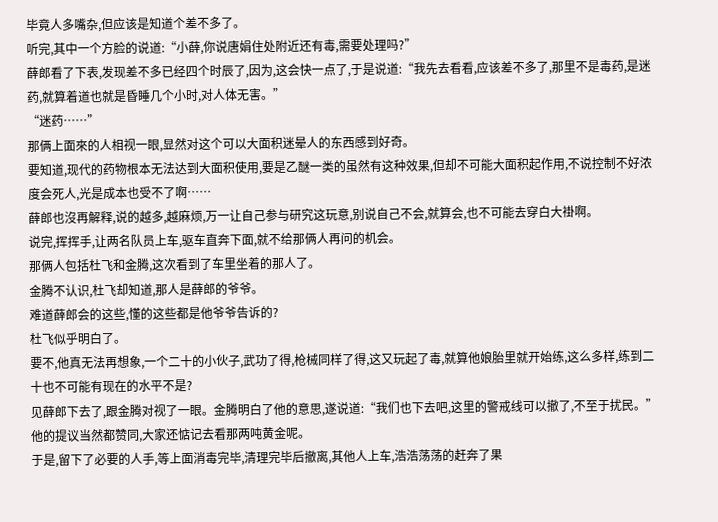毕竟人多嘴杂,但应该是知道个差不多了。
听完,其中一个方脸的说道:“小薛,你说唐娟住处附近还有毒,需要处理吗?”
薛郎看了下表,发现差不多已经四个时辰了,因为,这会快一点了,于是说道:“我先去看看,应该差不多了,那里不是毒药,是迷药,就算着道也就是昏睡几个小时,对人体无害。”
“迷药……”
那俩上面來的人相视一眼,显然对这个可以大面积迷晕人的东西感到好奇。
要知道,现代的药物根本无法达到大面积使用,要是乙醚一类的虽然有这种效果,但却不可能大面积起作用,不说控制不好浓度会死人,光是成本也受不了啊……
薛郎也沒再解释,说的越多,越麻烦,万一让自己参与研究这玩意,别说自己不会,就算会,也不可能去穿白大褂啊。
说完,挥挥手,让两名队员上车,驱车直奔下面,就不给那俩人再问的机会。
那俩人包括杜飞和金腾,这次看到了车里坐着的那人了。
金腾不认识,杜飞却知道,那人是薛郎的爷爷。
难道薛郎会的这些,懂的这些都是他爷爷告诉的?
杜飞似乎明白了。
要不,他真无法再想象,一个二十的小伙子,武功了得,枪械同样了得,这又玩起了毒,就算他娘胎里就开始练,这么多样,练到二十也不可能有现在的水平不是?
见薛郎下去了,跟金腾对视了一眼。金腾明白了他的意思,遂说道:“我们也下去吧,这里的警戒线可以撤了,不至于扰民。”
他的提议当然都赞同,大家还惦记去看那两吨黄金呢。
于是,留下了必要的人手,等上面消毒完毕,清理完毕后撤离,其他人上车,浩浩荡荡的赶奔了果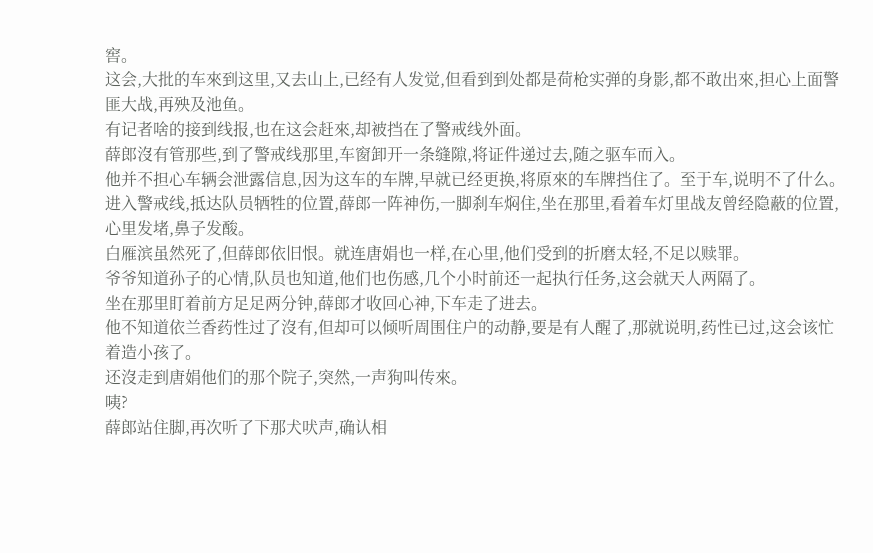窖。
这会,大批的车來到这里,又去山上,已经有人发觉,但看到到处都是荷枪实弹的身影,都不敢出來,担心上面警匪大战,再殃及池鱼。
有记者啥的接到线报,也在这会赶來,却被挡在了警戒线外面。
薛郎沒有管那些,到了警戒线那里,车窗卸开一条缝隙,将证件递过去,随之驱车而入。
他并不担心车辆会泄露信息,因为这车的车牌,早就已经更换,将原來的车牌挡住了。至于车,说明不了什么。
进入警戒线,抵达队员牺牲的位置,薛郎一阵神伤,一脚刹车焖住,坐在那里,看着车灯里战友曾经隐蔽的位置,心里发堵,鼻子发酸。
白雁滨虽然死了,但薛郎依旧恨。就连唐娟也一样,在心里,他们受到的折磨太轻,不足以赎罪。
爷爷知道孙子的心情,队员也知道,他们也伤感,几个小时前还一起执行任务,这会就天人两隔了。
坐在那里盯着前方足足两分钟,薛郎才收回心神,下车走了进去。
他不知道依兰香药性过了沒有,但却可以倾听周围住户的动静,要是有人醒了,那就说明,药性已过,这会该忙着造小孩了。
还沒走到唐娟他们的那个院子,突然,一声狗叫传來。
咦?
薛郎站住脚,再次听了下那犬吠声,确认相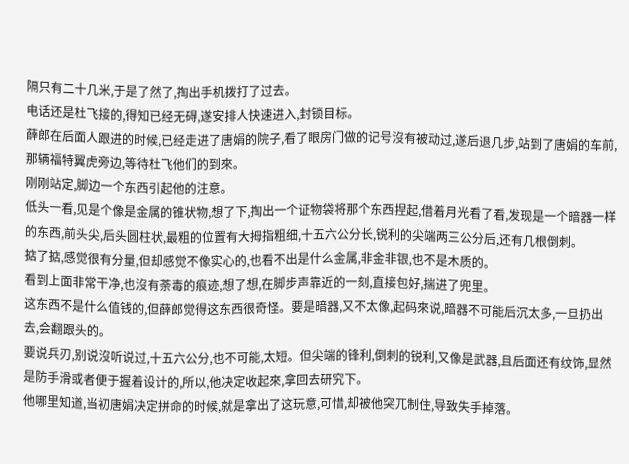隔只有二十几米,于是了然了,掏出手机拨打了过去。
电话还是杜飞接的,得知已经无碍,遂安排人快速进入,封锁目标。
薛郎在后面人跟进的时候,已经走进了唐娟的院子,看了眼房门做的记号沒有被动过,遂后退几步,站到了唐娟的车前,那辆福特翼虎旁边,等待杜飞他们的到來。
刚刚站定,脚边一个东西引起他的注意。
低头一看,见是个像是金属的锥状物,想了下,掏出一个证物袋将那个东西捏起,借着月光看了看,发现是一个暗器一样的东西,前头尖,后头圆柱状,最粗的位置有大拇指粗细,十五六公分长,锐利的尖端两三公分后,还有几根倒刺。
掂了掂,感觉很有分量,但却感觉不像实心的,也看不出是什么金属,非金非银,也不是木质的。
看到上面非常干净,也沒有荼毒的痕迹,想了想,在脚步声靠近的一刻,直接包好,揣进了兜里。
这东西不是什么值钱的,但薛郎觉得这东西很奇怪。要是暗器,又不太像,起码來说,暗器不可能后沉太多,一旦扔出去,会翻跟头的。
要说兵刃,别说沒听说过,十五六公分,也不可能,太短。但尖端的锋利,倒刺的锐利,又像是武器,且后面还有纹饰,显然是防手滑或者便于握着设计的,所以,他决定收起來,拿回去研究下。
他哪里知道,当初唐娟决定拼命的时候,就是拿出了这玩意,可惜,却被他突兀制住,导致失手掉落。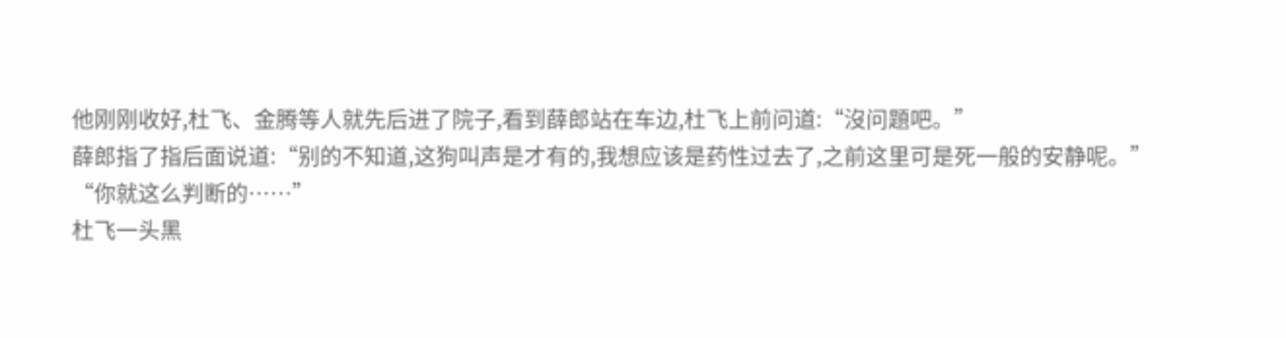他刚刚收好,杜飞、金腾等人就先后进了院子,看到薛郎站在车边,杜飞上前问道:“沒问題吧。”
薛郎指了指后面说道:“别的不知道,这狗叫声是才有的,我想应该是药性过去了,之前这里可是死一般的安静呢。”
“你就这么判断的……”
杜飞一头黑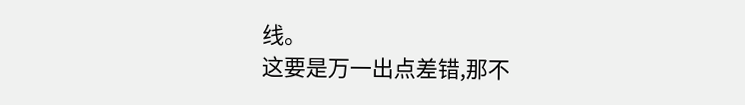线。
这要是万一出点差错,那不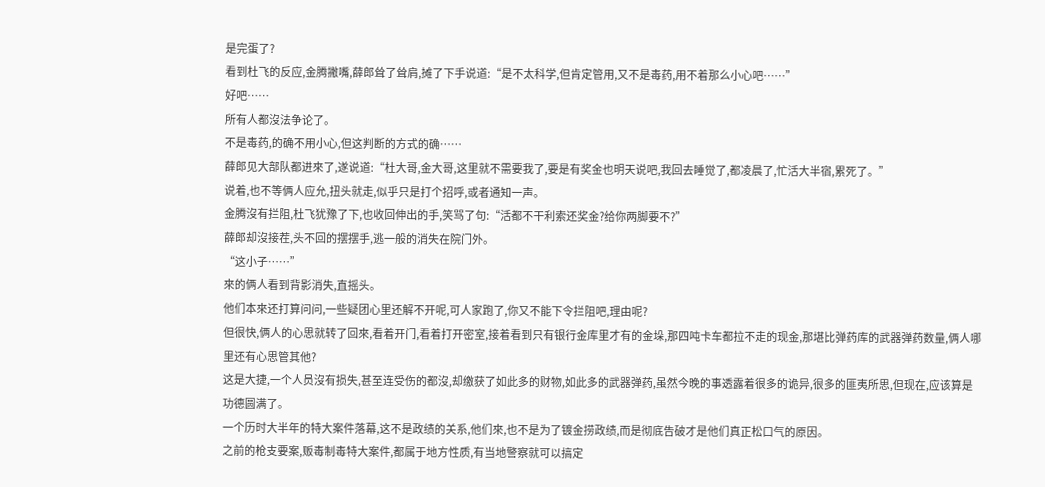是完蛋了?
看到杜飞的反应,金腾撇嘴,薛郎耸了耸肩,摊了下手说道:“是不太科学,但肯定管用,又不是毒药,用不着那么小心吧……”
好吧……
所有人都沒法争论了。
不是毒药,的确不用小心,但这判断的方式的确……
薛郎见大部队都进來了,遂说道:“杜大哥,金大哥,这里就不需要我了,要是有奖金也明天说吧,我回去睡觉了,都凌晨了,忙活大半宿,累死了。”
说着,也不等俩人应允,扭头就走,似乎只是打个招呼,或者通知一声。
金腾沒有拦阻,杜飞犹豫了下,也收回伸出的手,笑骂了句:“活都不干利索还奖金?给你两脚要不?”
薛郎却沒接茬,头不回的摆摆手,逃一般的消失在院门外。
“这小子……”
來的俩人看到背影消失,直摇头。
他们本來还打算问问,一些疑团心里还解不开呢,可人家跑了,你又不能下令拦阻吧,理由呢?
但很快,俩人的心思就转了回來,看着开门,看着打开密室,接着看到只有银行金库里才有的金垛,那四吨卡车都拉不走的现金,那堪比弹药库的武器弹药数量,俩人哪里还有心思管其他?
这是大捷,一个人员沒有损失,甚至连受伤的都沒,却缴获了如此多的财物,如此多的武器弹药,虽然今晚的事透露着很多的诡异,很多的匪夷所思,但现在,应该算是功德圆满了。
一个历时大半年的特大案件落幕,这不是政绩的关系,他们來,也不是为了镀金捞政绩,而是彻底告破才是他们真正松口气的原因。
之前的枪支要案,贩毒制毒特大案件,都属于地方性质,有当地警察就可以搞定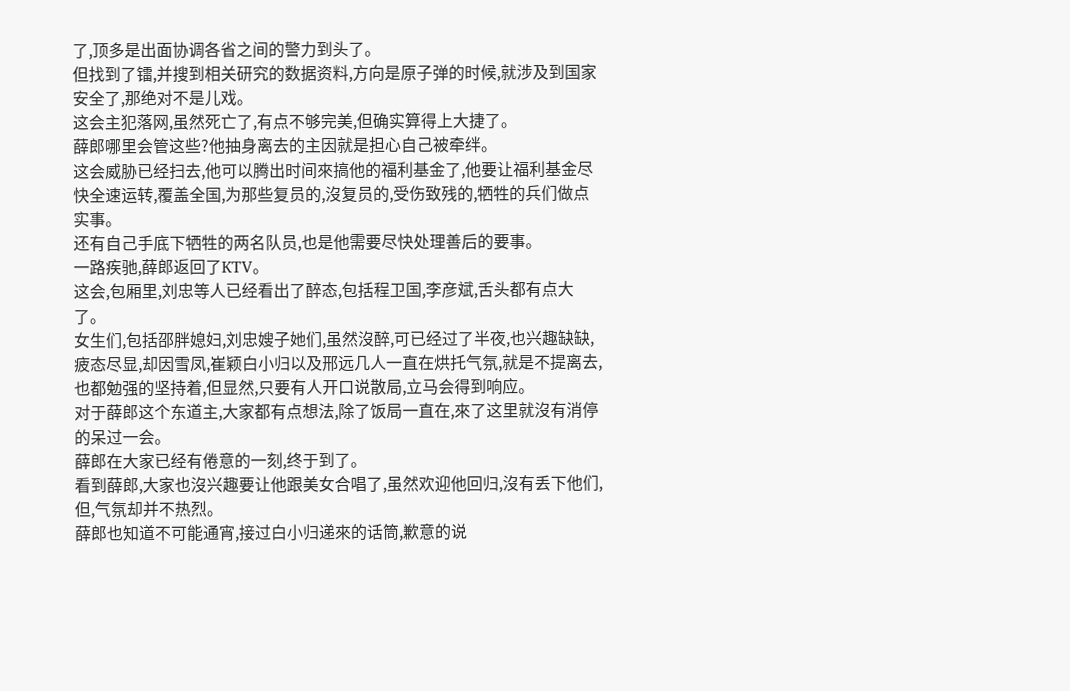了,顶多是出面协调各省之间的警力到头了。
但找到了镭,并搜到相关研究的数据资料,方向是原子弹的时候,就涉及到国家安全了,那绝对不是儿戏。
这会主犯落网,虽然死亡了,有点不够完美,但确实算得上大捷了。
薛郎哪里会管这些?他抽身离去的主因就是担心自己被牵绊。
这会威胁已经扫去,他可以腾出时间來搞他的福利基金了,他要让福利基金尽快全速运转,覆盖全国,为那些复员的,沒复员的,受伤致残的,牺牲的兵们做点实事。
还有自己手底下牺牲的两名队员,也是他需要尽快处理善后的要事。
一路疾驰,薛郎返回了KTV。
这会,包厢里,刘忠等人已经看出了醉态,包括程卫国,李彦斌,舌头都有点大了。
女生们,包括邵胖媳妇,刘忠嫂子她们,虽然沒醉,可已经过了半夜,也兴趣缺缺,疲态尽显,却因雪凤,崔颖白小归以及邢远几人一直在烘托气氛,就是不提离去,也都勉强的坚持着,但显然,只要有人开口说散局,立马会得到响应。
对于薛郎这个东道主,大家都有点想法,除了饭局一直在,來了这里就沒有消停的呆过一会。
薛郎在大家已经有倦意的一刻,终于到了。
看到薛郎,大家也沒兴趣要让他跟美女合唱了,虽然欢迎他回归,沒有丢下他们,但,气氛却并不热烈。
薛郎也知道不可能通宵,接过白小归递來的话筒,歉意的说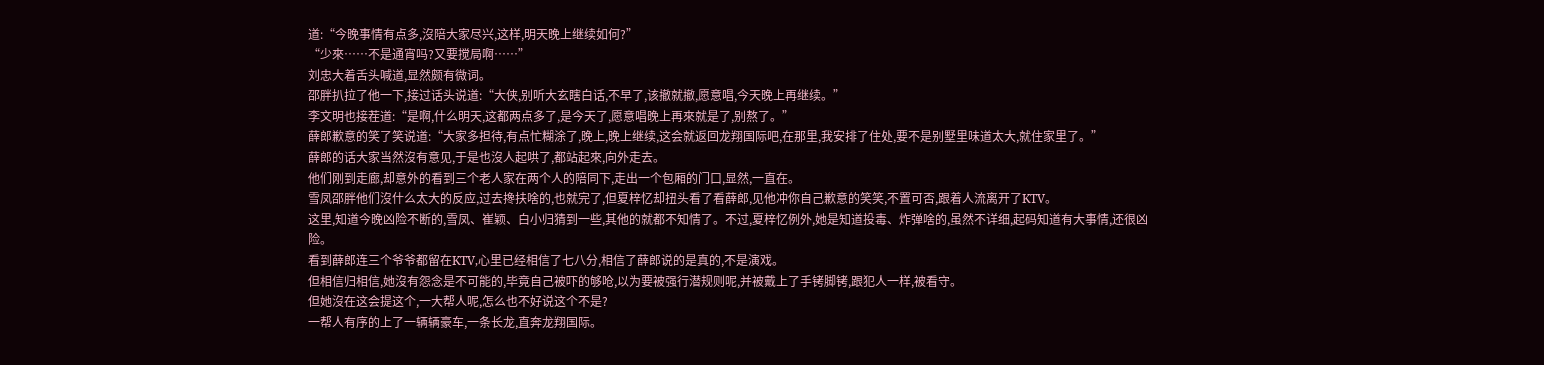道:“今晚事情有点多,沒陪大家尽兴,这样,明天晚上继续如何?”
“少來……不是通宵吗?又要搅局啊……”
刘忠大着舌头喊道,显然颇有微词。
邵胖扒拉了他一下,接过话头说道:“大侠,别听大玄瞎白话,不早了,该撤就撤,愿意唱,今天晚上再继续。”
李文明也接茬道:“是啊,什么明天,这都两点多了,是今天了,愿意唱晚上再來就是了,别熬了。”
薛郎歉意的笑了笑说道:“大家多担待,有点忙糊涂了,晚上,晚上继续,这会就返回龙翔国际吧,在那里,我安排了住处,要不是别墅里味道太大,就住家里了。”
薛郎的话大家当然沒有意见,于是也沒人起哄了,都站起來,向外走去。
他们刚到走廊,却意外的看到三个老人家在两个人的陪同下,走出一个包厢的门口,显然,一直在。
雪凤邵胖他们沒什么太大的反应,过去搀扶啥的,也就完了,但夏梓忆却扭头看了看薛郎,见他冲你自己歉意的笑笑,不置可否,跟着人流离开了KTV。
这里,知道今晚凶险不断的,雪凤、崔颖、白小归猜到一些,其他的就都不知情了。不过,夏梓忆例外,她是知道投毒、炸弹啥的,虽然不详细,起码知道有大事情,还很凶险。
看到薛郎连三个爷爷都留在KTV,心里已经相信了七八分,相信了薛郎说的是真的,不是演戏。
但相信归相信,她沒有怨念是不可能的,毕竟自己被吓的够呛,以为要被强行潜规则呢,并被戴上了手铐脚铐,跟犯人一样,被看守。
但她沒在这会提这个,一大帮人呢,怎么也不好说这个不是?
一帮人有序的上了一辆辆豪车,一条长龙,直奔龙翔国际。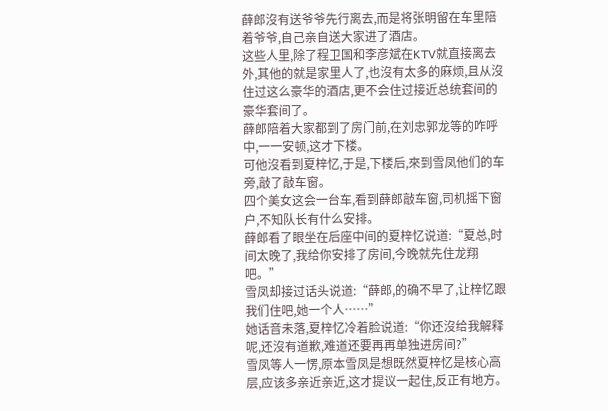薛郎沒有送爷爷先行离去,而是将张明留在车里陪着爷爷,自己亲自送大家进了酒店。
这些人里,除了程卫国和李彦斌在KTV就直接离去外,其他的就是家里人了,也沒有太多的麻烦,且从沒住过这么豪华的酒店,更不会住过接近总统套间的豪华套间了。
薛郎陪着大家都到了房门前,在刘忠郭龙等的咋呼中,一一安顿,这才下楼。
可他沒看到夏梓忆,于是,下楼后,來到雪凤他们的车旁,敲了敲车窗。
四个美女这会一台车,看到薛郎敲车窗,司机摇下窗户,不知队长有什么安排。
薛郎看了眼坐在后座中间的夏梓忆说道:“夏总,时间太晚了,我给你安排了房间,今晚就先住龙翔吧。”
雪凤却接过话头说道:“薛郎,的确不早了,让梓忆跟我们住吧,她一个人……”
她话音未落,夏梓忆冷着脸说道:“你还沒给我解释呢,还沒有道歉,难道还要再再单独进房间?”
雪凤等人一愣,原本雪凤是想既然夏梓忆是核心高层,应该多亲近亲近,这才提议一起住,反正有地方。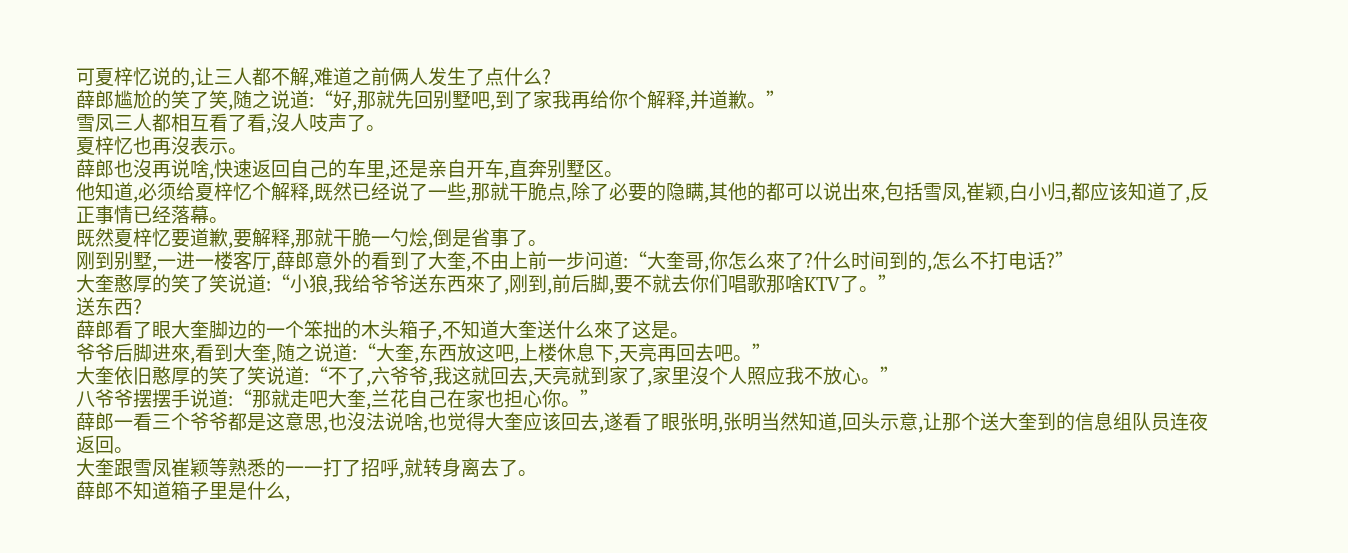可夏梓忆说的,让三人都不解,难道之前俩人发生了点什么?
薛郎尴尬的笑了笑,随之说道:“好,那就先回别墅吧,到了家我再给你个解释,并道歉。”
雪凤三人都相互看了看,沒人吱声了。
夏梓忆也再沒表示。
薛郎也沒再说啥,快速返回自己的车里,还是亲自开车,直奔别墅区。
他知道,必须给夏梓忆个解释,既然已经说了一些,那就干脆点,除了必要的隐瞒,其他的都可以说出來,包括雪凤,崔颖,白小归,都应该知道了,反正事情已经落幕。
既然夏梓忆要道歉,要解释,那就干脆一勺烩,倒是省事了。
刚到别墅,一进一楼客厅,薛郎意外的看到了大奎,不由上前一步问道:“大奎哥,你怎么來了?什么时间到的,怎么不打电话?”
大奎憨厚的笑了笑说道:“小狼,我给爷爷送东西來了,刚到,前后脚,要不就去你们唱歌那啥KTV了。”
送东西?
薛郎看了眼大奎脚边的一个笨拙的木头箱子,不知道大奎送什么來了这是。
爷爷后脚进來,看到大奎,随之说道:“大奎,东西放这吧,上楼休息下,天亮再回去吧。”
大奎依旧憨厚的笑了笑说道:“不了,六爷爷,我这就回去,天亮就到家了,家里沒个人照应我不放心。”
八爷爷摆摆手说道:“那就走吧大奎,兰花自己在家也担心你。”
薛郎一看三个爷爷都是这意思,也沒法说啥,也觉得大奎应该回去,遂看了眼张明,张明当然知道,回头示意,让那个送大奎到的信息组队员连夜返回。
大奎跟雪凤崔颖等熟悉的一一打了招呼,就转身离去了。
薛郎不知道箱子里是什么,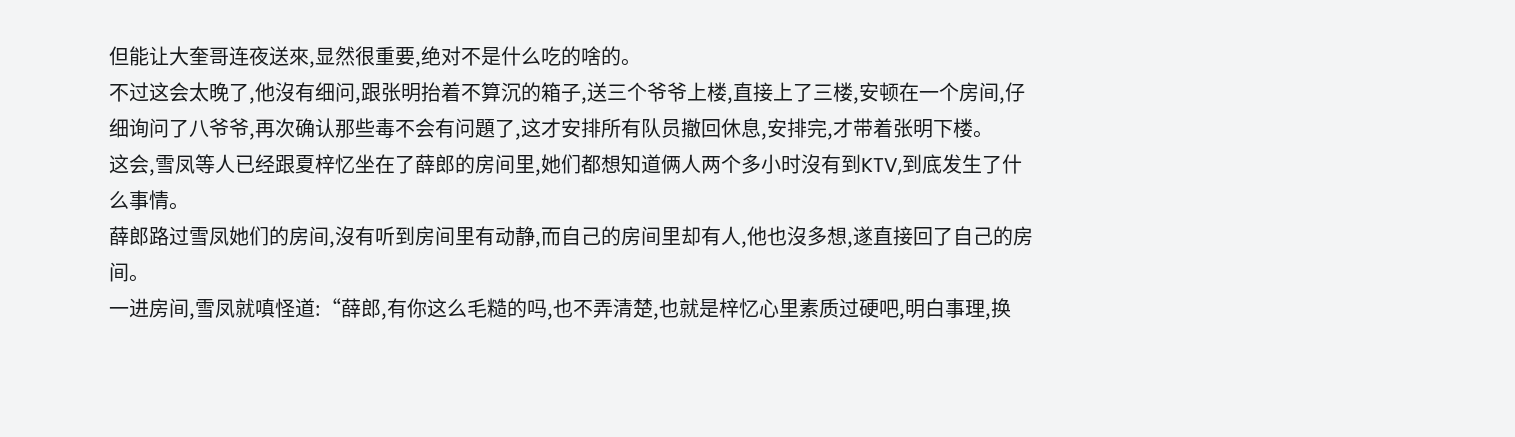但能让大奎哥连夜送來,显然很重要,绝对不是什么吃的啥的。
不过这会太晚了,他沒有细问,跟张明抬着不算沉的箱子,送三个爷爷上楼,直接上了三楼,安顿在一个房间,仔细询问了八爷爷,再次确认那些毒不会有问題了,这才安排所有队员撤回休息,安排完,才带着张明下楼。
这会,雪凤等人已经跟夏梓忆坐在了薛郎的房间里,她们都想知道俩人两个多小时沒有到KTV,到底发生了什么事情。
薛郎路过雪凤她们的房间,沒有听到房间里有动静,而自己的房间里却有人,他也沒多想,遂直接回了自己的房间。
一进房间,雪凤就嗔怪道:“薛郎,有你这么毛糙的吗,也不弄清楚,也就是梓忆心里素质过硬吧,明白事理,换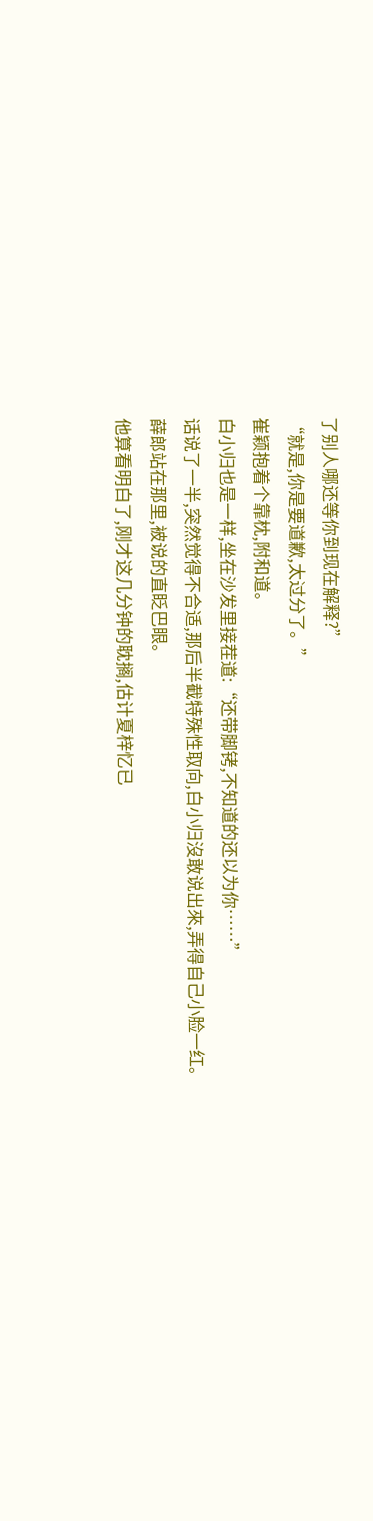了别人哪还等你到现在解释?”
“就是,你是要道歉,太过分了。”
崔颖抱着个靠枕,附和道。
白小归也是一样,坐在沙发里接茬道:“还带脚铐,不知道的还以为你……”
话说了一半,突然觉得不合适,那后半截特殊性取向,白小归沒敢说出來,弄得自己小脸一红。
薛郎站在那里,被说的直眨巴眼。
他算看明白了,刚才这几分钟的耽搁,估计夏梓忆已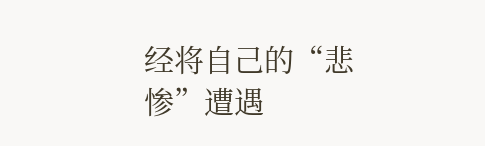经将自己的“悲惨”遭遇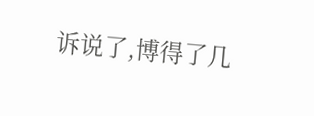诉说了,博得了几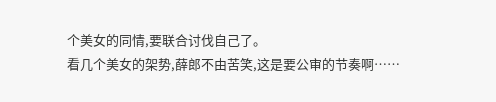个美女的同情,要联合讨伐自己了。
看几个美女的架势,薛郎不由苦笑,这是要公审的节奏啊……